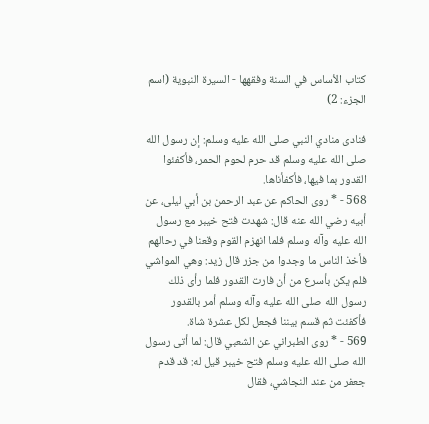كتاب الأساس في السنة وفقهها - السيرة النبوية (اسم الجزء: 2)

فنادى منادي النبي صلى الله عليه وسلم: إن رسول الله صلى الله عليه وسلم قد حرم لحوم الحمر، فأكفئوا القدور بما فيها، فأكفأناها.
568 - * روى الحاكم عن عبد الرحمن بن أبي ليلى، عن أبيه رضي الله عنه قال: شهدت فتح خيبر مع رسول الله عليه وآله وسلم فلما انهزم القوم وقعنا في رحالهم فأخذ الناس ما وجدوا من جزر قال زيد: وهي المواشي فلم يكن بأسرع من أن فارت القدور فلما رأى ذلك رسول الله صلى الله عليه وآله وسلم أمر بالقدور فأكفئت ثم قسم بيننا فجعل لكل عشرة شاة.
569 - * روى الطبراني عن الشعبي قال: لما أتى رسول الله صلى الله عليه وسلم فتح خيبر قيل له: قد قدم جعفر من عند النجاشي، فقال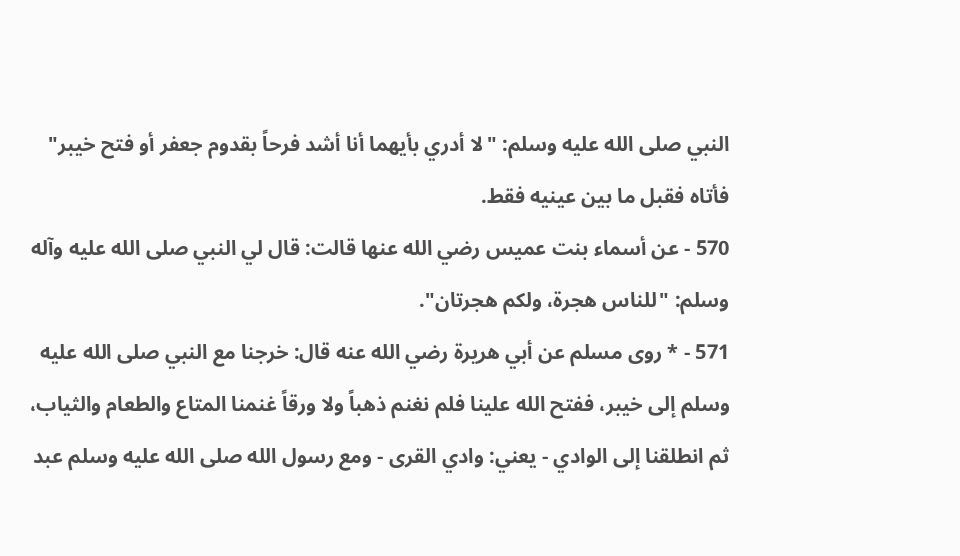النبي صلى الله عليه وسلم: "لا أدري بأيهما أنا أشد فرحاً بقدوم جعفر أو فتح خيبر" فأتاه فقبل ما بين عينيه فقط.
570 - عن أسماء بنت عميس رضي الله عنها قالت: قال لي النبي صلى الله عليه وآله وسلم: "للناس هجرة، ولكم هجرتان".
571 - * روى مسلم عن أبي هريرة رضي الله عنه قال: خرجنا مع النبي صلى الله عليه وسلم إلى خيبر، ففتح الله علينا فلم نغنم ذهباً ولا ورقاً غنمنا المتاع والطعام والثياب، ثم انطلقنا إلى الوادي - يعني: وادي القرى - ومع رسول الله صلى الله عليه وسلم عبد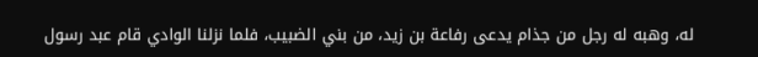له، وهبه له رجل من جذام يدعى رفاعة بن زيد، من بني الضبيب، فلما نزلنا الوادي قام عبد رسول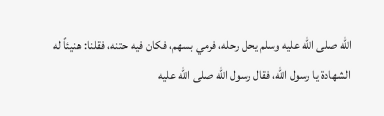الله صلى الله عليه وسلم يحل رحله، فرمي بسهم، فكان فيه حتنه، فقلنا: هنيئاً له الشهادة يا رسول الله، فقال رسول الله صلى الله عليه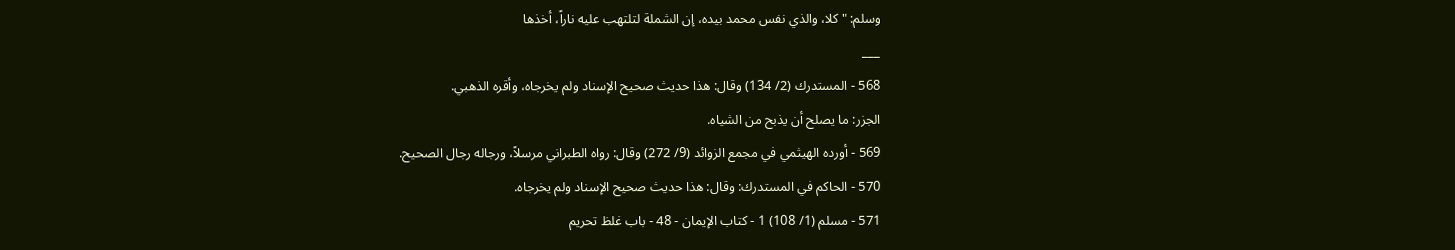وسلم: "كلا، والذي نفس محمد بيده، إن الشملة لتلتهب عليه ناراً، أخذها
___
568 - المستدرك (2/ 134) وقال: هذا حديث صحيح الإسناد ولم يخرجاه، وأقره الذهبي.
الجزر: ما يصلح أن يذبح من الشياه.
569 - أورده الهيثمي في مجمع الزوائد (9/ 272) وقال: رواه الطبراني مرسلاً، ورجاله رجال الصحيح.
570 - الحاكم في المستدرك: وقال: هذا حديث صحيح الإسناد ولم يخرجاه.
571 - مسلم (1/ 108) 1 - كتاب الإيمان - 48 - باب غلظ تحريم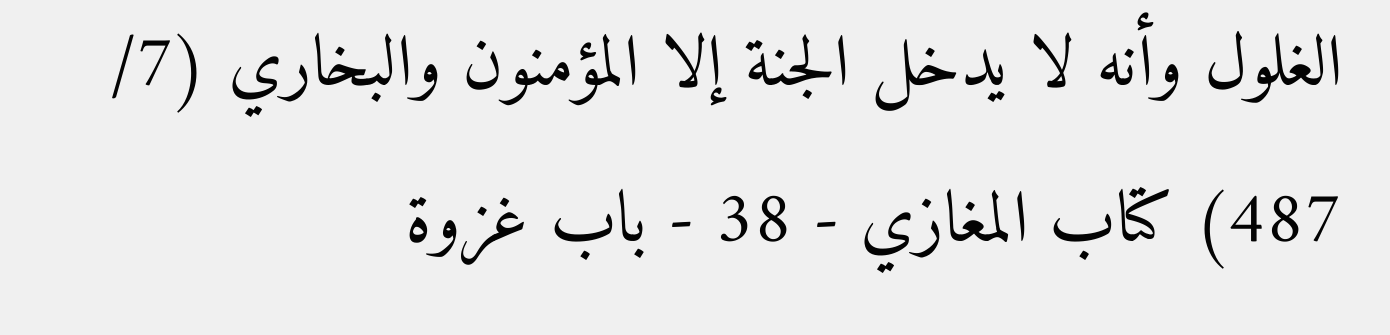الغلول وأنه لا يدخل الجنة إلا المؤمنون والبخاري (7/ 487) كتاب المغازي - 38 - باب غزوة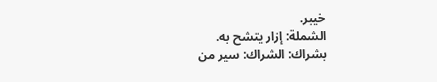خيبر.
الشملة: إزار يتشح به.
بشراك: الشراك: سير من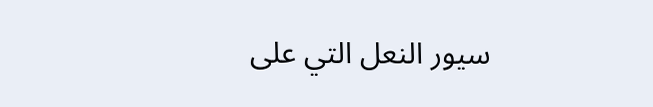سيور النعل التي على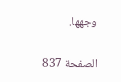وجهها.

الصفحة 837